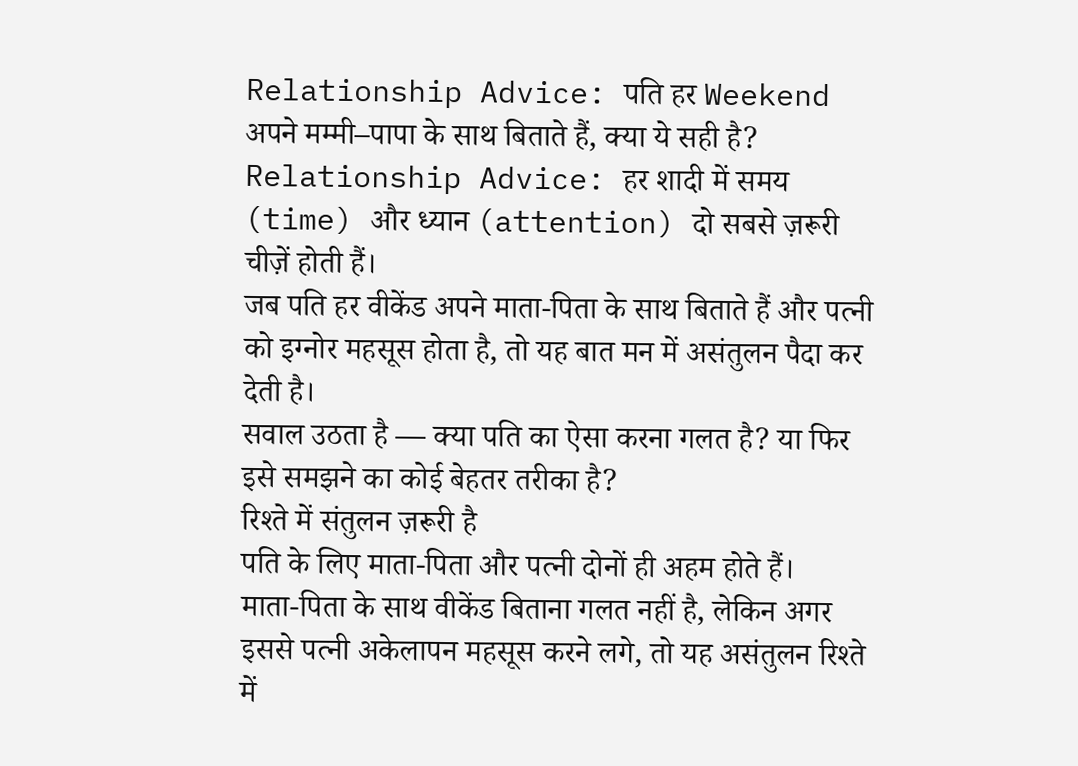Relationship Advice: पति हर Weekend अपने मम्मी–पापा के साथ बिताते हैं, क्या ये सही है?
Relationship Advice: हर शादी में समय (time) और ध्यान (attention) दो सबसे ज़रूरी चीज़ें होती हैं।
जब पति हर वीकेंड अपने माता-पिता के साथ बिताते हैं और पत्नी को इग्नोर महसूस होता है, तो यह बात मन में असंतुलन पैदा कर देती है।
सवाल उठता है — क्या पति का ऐसा करना गलत है? या फिर इसे समझने का कोई बेहतर तरीका है?
रिश्ते में संतुलन ज़रूरी है
पति के लिए माता-पिता और पत्नी दोनों ही अहम होते हैं।
माता-पिता के साथ वीकेंड बिताना गलत नहीं है, लेकिन अगर इससे पत्नी अकेलापन महसूस करने लगे, तो यह असंतुलन रिश्ते में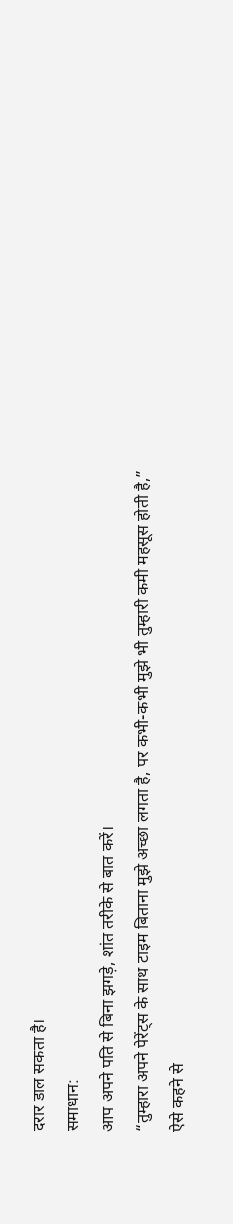दरार डाल सकता है।
समाधान:
आप अपने पति से बिना झगड़े, शांत तरीके से बात करें।
“तुम्हारा अपने पेरेंट्स के साथ टाइम बिताना मुझे अच्छा लगता है, पर कभी-कभी मुझे भी तुम्हारी कमी महसूस होती है,”
ऐसे कहने से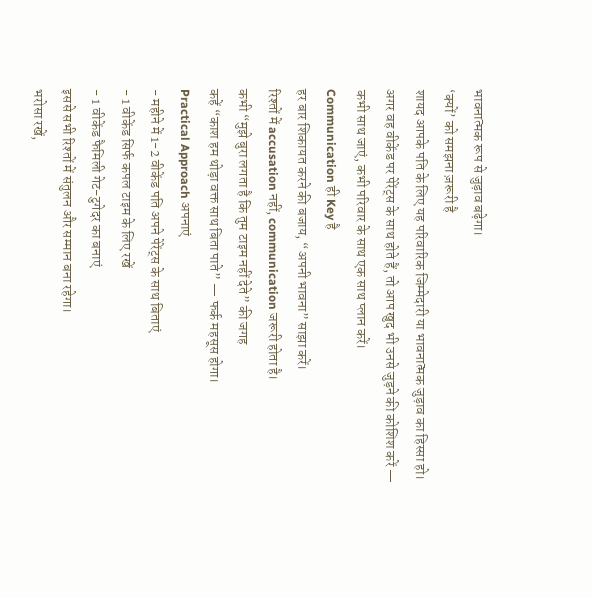भावनात्मक रूप से जुड़ाव बढ़ेगा।
‘क्यों’ को समझना ज़रूरी है
शायद आपके पति के लिए यह परिवारिक जिम्मेदारी या भावनात्मक जुड़ाव का हिस्सा हो।
अगर वह वीकेंड पर पेरेंट्स के साथ होते हैं, तो आप खुद भी उनसे जुड़ने की कोशिश करें —
कभी साथ जाएं, कभी परिवार के साथ एक साथ प्लान करें।
Communication ही Key है
हर बार शिकायत करने की बजाय, “अपनी भावना” साझा करें।
रिश्तों में accusation नहीं, communication जरूरी होता है।
कभी “मुझे बुरा लगता है कि तुम टाइम नहीं देते” की जगह
कहें “काश हम थोड़ा वक्त साथ बिता पाते” — फर्क महसूस होगा।
Practical Approach अपनाएं
- महीने में 1-2 वीकेंड पति अपने पेरेंट्स के साथ बिताएं
- 1 वीकेंड सिर्फ कपल टाइम के लिए रखें
- 1 वीकेंड फैमिली गेट-टुगेदर का बनाएं
इससे सभी रिश्तों में संतुलन और सम्मान बना रहेगा।
भरोसा रखें,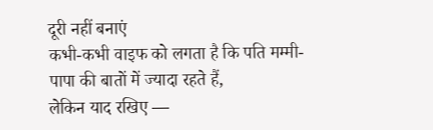दूरी नहीं बनाएं
कभी-कभी वाइफ को लगता है कि पति मम्मी-पापा की बातों में ज्यादा रहते हैं,
लेकिन याद रखिए —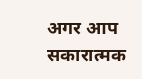अगर आप सकारात्मक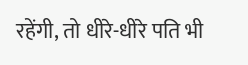रहेंगी, तो धीरे-धीरे पति भी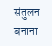संतुलन बनाना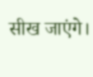सीख जाएंगे।